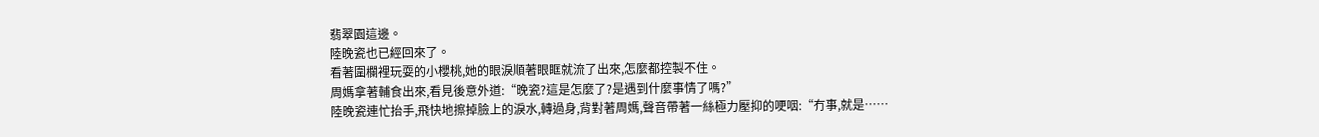翡翠園這邊。
陸晚瓷也已經回來了。
看著圍欄裡玩耍的小櫻桃,她的眼淚順著眼眶就流了出來,怎麼都控製不住。
周媽拿著輔食出來,看見後意外道:“晚瓷?這是怎麼了?是遇到什麼事情了嗎?”
陸晚瓷連忙抬手,飛快地擦掉臉上的淚水,轉過身,背對著周媽,聲音帶著一絲極力壓抑的哽咽:“冇事,就是……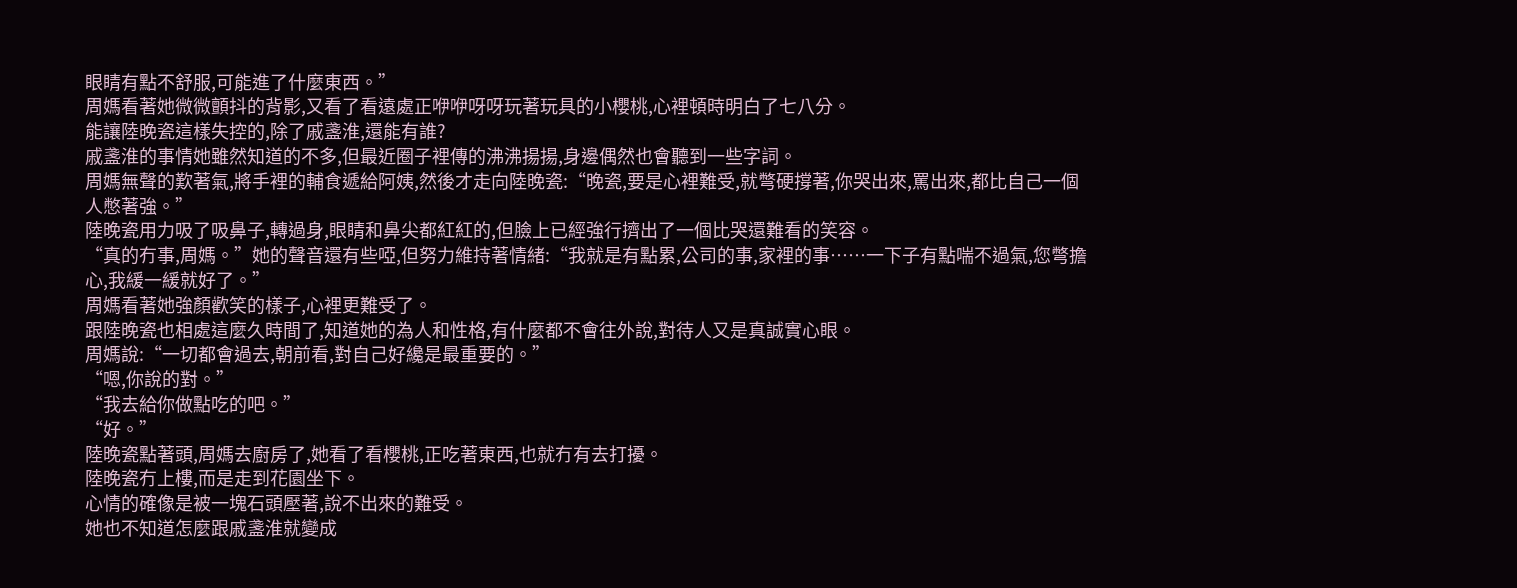眼睛有點不舒服,可能進了什麼東西。”
周媽看著她微微顫抖的背影,又看了看遠處正咿咿呀呀玩著玩具的小櫻桃,心裡頓時明白了七八分。
能讓陸晚瓷這樣失控的,除了戚盞淮,還能有誰?
戚盞淮的事情她雖然知道的不多,但最近圈子裡傳的沸沸揚揚,身邊偶然也會聽到一些字詞。
周媽無聲的歎著氣,將手裡的輔食遞給阿姨,然後才走向陸晚瓷:“晚瓷,要是心裡難受,就彆硬撐著,你哭出來,罵出來,都比自己一個人憋著強。”
陸晚瓷用力吸了吸鼻子,轉過身,眼睛和鼻尖都紅紅的,但臉上已經強行擠出了一個比哭還難看的笑容。
“真的冇事,周媽。”她的聲音還有些啞,但努力維持著情緒:“我就是有點累,公司的事,家裡的事……一下子有點喘不過氣,您彆擔心,我緩一緩就好了。”
周媽看著她強顏歡笑的樣子,心裡更難受了。
跟陸晚瓷也相處這麼久時間了,知道她的為人和性格,有什麼都不會往外說,對待人又是真誠實心眼。
周媽說:“一切都會過去,朝前看,對自己好纔是最重要的。”
“嗯,你說的對。”
“我去給你做點吃的吧。”
“好。”
陸晚瓷點著頭,周媽去廚房了,她看了看櫻桃,正吃著東西,也就冇有去打擾。
陸晚瓷冇上樓,而是走到花園坐下。
心情的確像是被一塊石頭壓著,說不出來的難受。
她也不知道怎麼跟戚盞淮就變成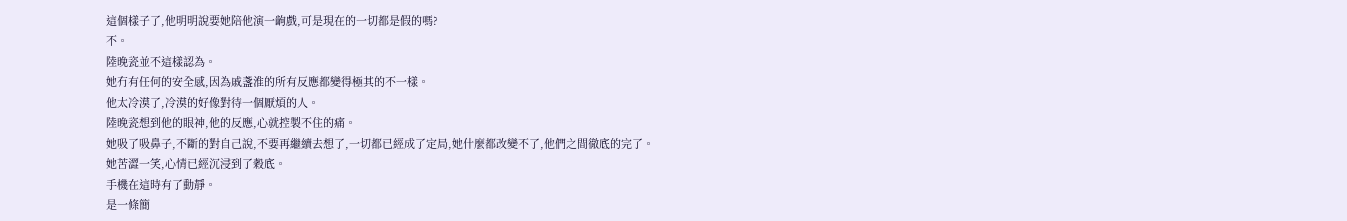這個樣子了,他明明說要她陪他演一齣戲,可是現在的一切都是假的嗎?
不。
陸晚瓷並不這樣認為。
她冇有任何的安全感,因為戚盞淮的所有反應都變得極其的不一樣。
他太冷漠了,冷漠的好像對待一個厭煩的人。
陸晚瓷想到他的眼神,他的反應,心就控製不住的痛。
她吸了吸鼻子,不斷的對自己說,不要再繼續去想了,一切都已經成了定局,她什麼都改變不了,他們之間徹底的完了。
她苦澀一笑,心情已經沉浸到了穀底。
手機在這時有了動靜。
是一條簡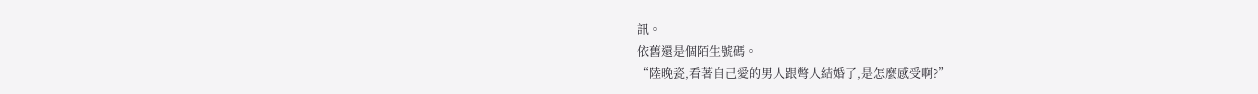訊。
依舊還是個陌生號碼。
“陸晚瓷,看著自己愛的男人跟彆人結婚了,是怎麼感受啊?”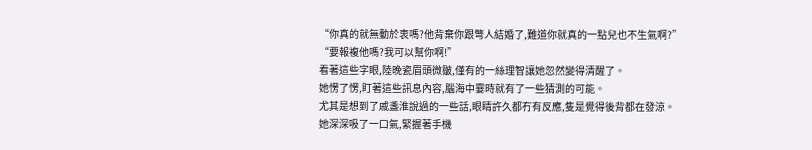“你真的就無動於衷嗎?他背棄你跟彆人結婚了,難道你就真的一點兒也不生氣啊?”
“要報複他嗎?我可以幫你啊!”
看著這些字眼,陸晚瓷眉頭微皺,僅有的一絲理智讓她忽然變得清醒了。
她愣了愣,盯著這些訊息內容,腦海中霎時就有了一些猜測的可能。
尤其是想到了戚盞淮說過的一些話,眼睛許久都冇有反應,隻是覺得後背都在發涼。
她深深吸了一口氣,緊握著手機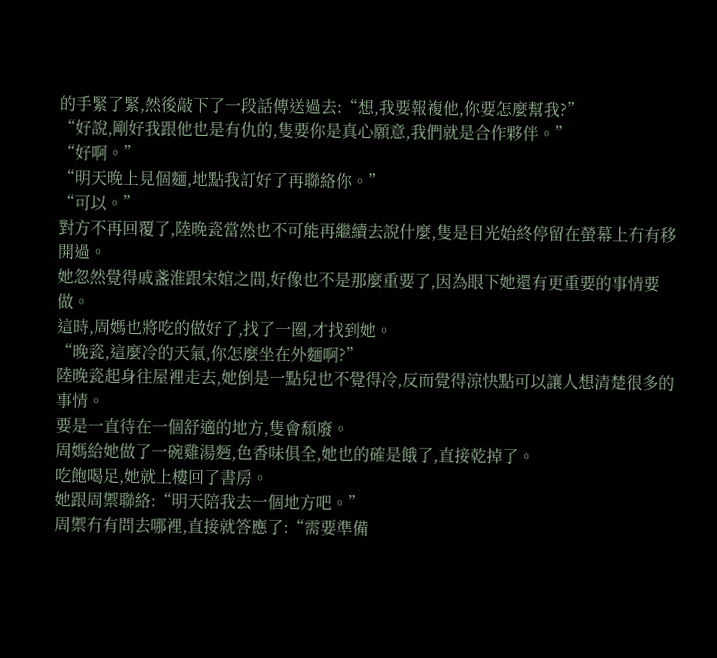的手緊了緊,然後敲下了一段話傳送過去:“想,我要報複他,你要怎麼幫我?”
“好說,剛好我跟他也是有仇的,隻要你是真心願意,我們就是合作夥伴。”
“好啊。”
“明天晚上見個麵,地點我訂好了再聯絡你。”
“可以。”
對方不再回覆了,陸晚瓷當然也不可能再繼續去說什麼,隻是目光始終停留在螢幕上冇有移開過。
她忽然覺得戚盞淮跟宋婠之間,好像也不是那麼重要了,因為眼下她還有更重要的事情要做。
這時,周媽也將吃的做好了,找了一圈,才找到她。
“晚瓷,這麼冷的天氣,你怎麼坐在外麵啊?”
陸晚瓷起身往屋裡走去,她倒是一點兒也不覺得冷,反而覺得涼快點可以讓人想清楚很多的事情。
要是一直待在一個舒適的地方,隻會頹廢。
周媽給她做了一碗雞湯麪,色香味俱全,她也的確是餓了,直接乾掉了。
吃飽喝足,她就上樓回了書房。
她跟周禦聯絡:“明天陪我去一個地方吧。”
周禦冇有問去哪裡,直接就答應了:“需要準備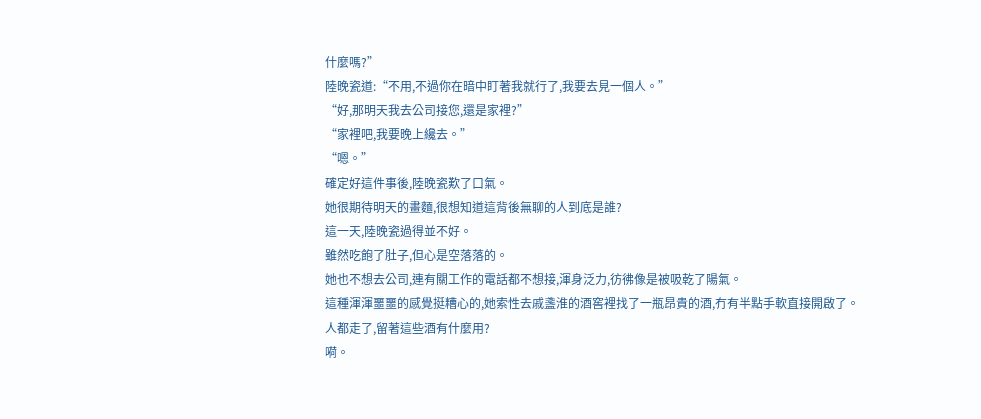什麼嗎?”
陸晚瓷道:“不用,不過你在暗中盯著我就行了,我要去見一個人。”
“好,那明天我去公司接您,還是家裡?”
“家裡吧,我要晚上纔去。”
“嗯。”
確定好這件事後,陸晚瓷歎了口氣。
她很期待明天的畫麵,很想知道這背後無聊的人到底是誰?
這一天,陸晚瓷過得並不好。
雖然吃飽了肚子,但心是空落落的。
她也不想去公司,連有關工作的電話都不想接,渾身泛力,彷彿像是被吸乾了陽氣。
這種渾渾噩噩的感覺挺糟心的,她索性去戚盞淮的酒窖裡找了一瓶昂貴的酒,冇有半點手軟直接開啟了。
人都走了,留著這些酒有什麼用?
嗬。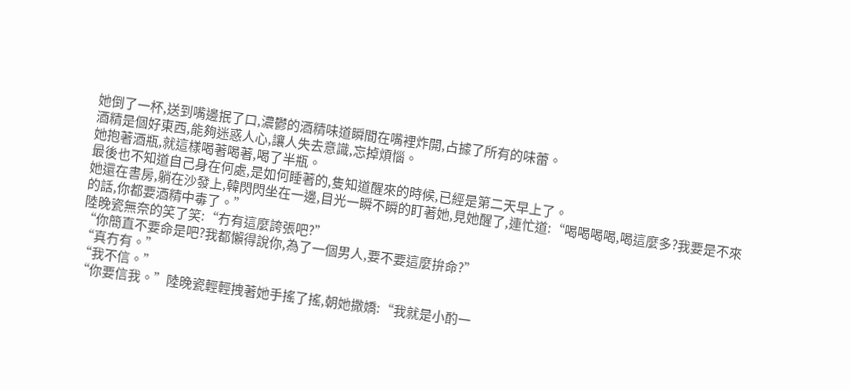她倒了一杯,送到嘴邊抿了口,濃鬱的酒精味道瞬間在嘴裡炸開,占據了所有的味蕾。
酒精是個好東西,能夠迷惑人心,讓人失去意識,忘掉煩惱。
她抱著酒瓶,就這樣喝著喝著,喝了半瓶。
最後也不知道自己身在何處,是如何睡著的,隻知道醒來的時候,已經是第二天早上了。
她還在書房,躺在沙發上,韓閃閃坐在一邊,目光一瞬不瞬的盯著她,見她醒了,連忙道:“喝喝喝喝,喝這麼多?我要是不來的話,你都要酒精中毒了。”
陸晚瓷無奈的笑了笑:“冇有這麼誇張吧?”
“你簡直不要命是吧?我都懶得說你,為了一個男人,要不要這麼拚命?”
“真冇有。”
“我不信。”
“你要信我。”陸晚瓷輕輕拽著她手搖了搖,朝她撒嬌:“我就是小酌一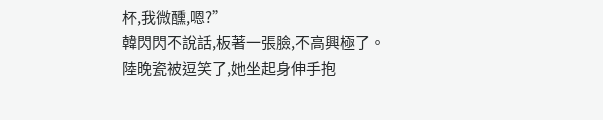杯,我微醺,嗯?”
韓閃閃不說話,板著一張臉,不高興極了。
陸晚瓷被逗笑了,她坐起身伸手抱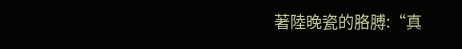著陸晚瓷的胳膊:“真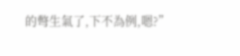的彆生氣了,下不為例,嗯?”